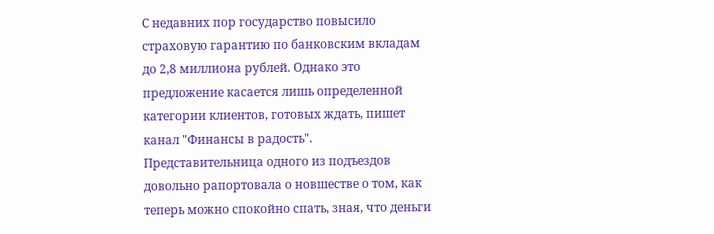С недавних пор государство повысило страховую гарантию по банковским вкладам до 2,8 миллиона рублей. Однако это предложение касается лишь определенной категории клиентов, готовых ждать, пишет канал "Финансы в радость".
Представительница одного из подъездов довольно рапортовала о новшестве о том, как теперь можно спокойно спать, зная, что деньги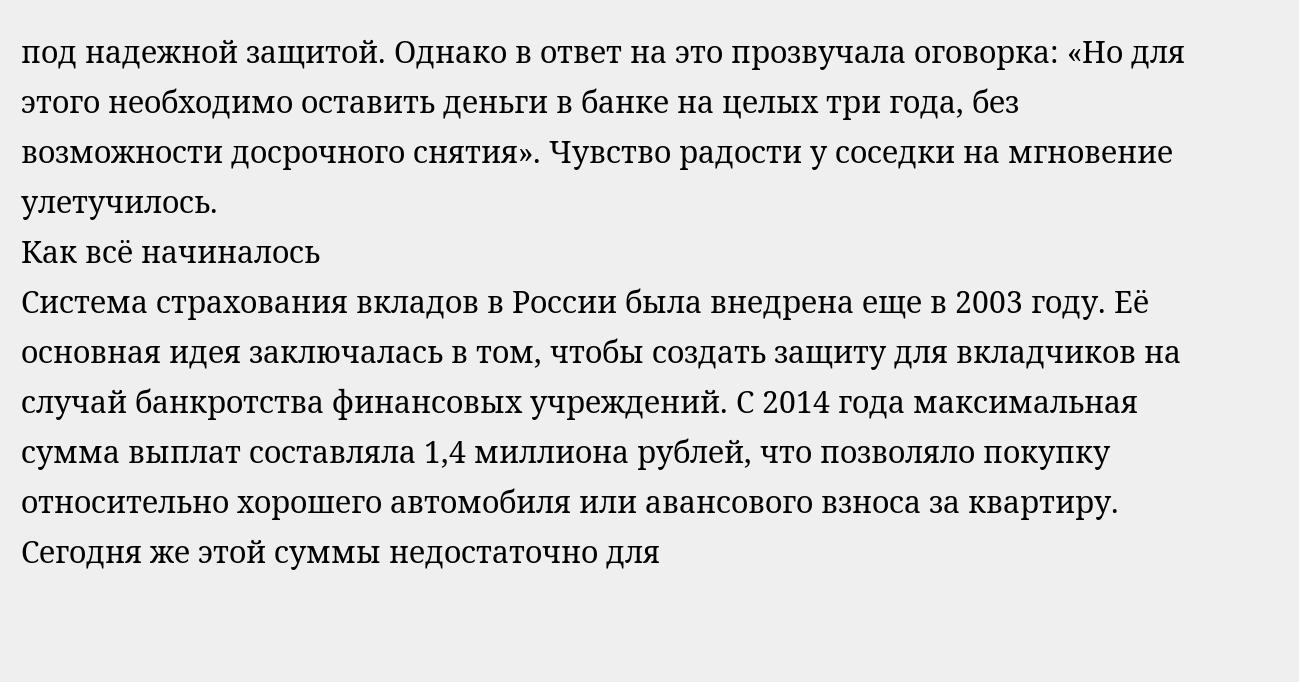под надежной защитой. Однако в ответ на это прозвучала оговорка: «Но для этого необходимо оставить деньги в банке на целых три года, без возможности досрочного снятия». Чувство радости у соседки на мгновение улетучилось.
Как всё начиналось
Система страхования вкладов в России была внедрена еще в 2003 году. Её основная идея заключалась в том, чтобы создать защиту для вкладчиков на случай банкротства финансовых учреждений. С 2014 года максимальная сумма выплат составляла 1,4 миллиона рублей, что позволяло покупку относительно хорошего автомобиля или авансового взноса за квартиру. Сегодня же этой суммы недостаточно для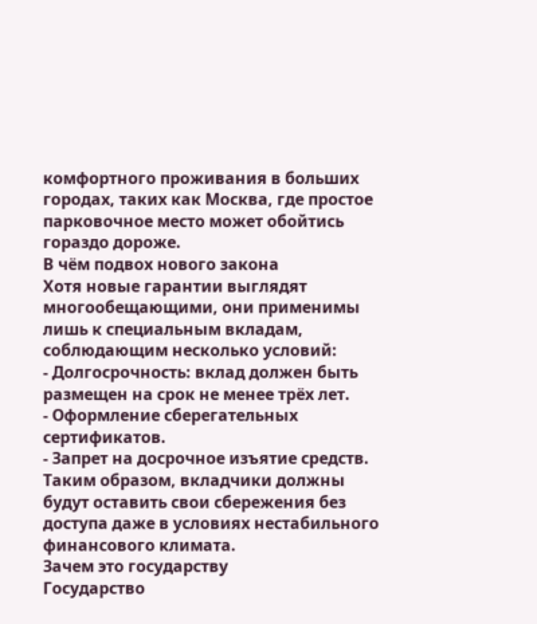комфортного проживания в больших городах, таких как Москва, где простое парковочное место может обойтись гораздо дороже.
В чём подвох нового закона
Хотя новые гарантии выглядят многообещающими, они применимы лишь к специальным вкладам, соблюдающим несколько условий:
- Долгосрочность: вклад должен быть размещен на срок не менее трёх лет.
- Оформление сберегательных сертификатов.
- Запрет на досрочное изъятие средств.
Таким образом, вкладчики должны будут оставить свои сбережения без доступа даже в условиях нестабильного финансового климата.
Зачем это государству
Государство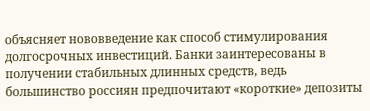объясняет нововведение как способ стимулирования долгосрочных инвестиций. Банки заинтересованы в получении стабильных длинных средств, ведь большинство россиян предпочитают «короткие» депозиты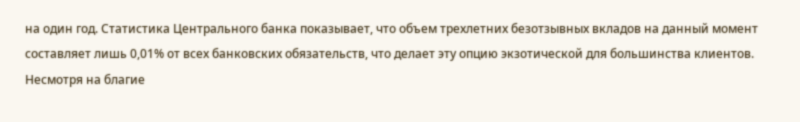на один год. Статистика Центрального банка показывает, что объем трехлетних безотзывных вкладов на данный момент составляет лишь 0,01% от всех банковских обязательств, что делает эту опцию экзотической для большинства клиентов.
Несмотря на благие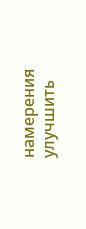намерения улучшить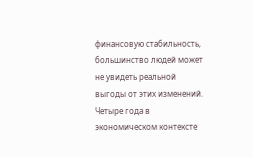финансовую стабильность, большинство людей может не увидеть реальной выгоды от этих изменений. Четыре года в экономическом контексте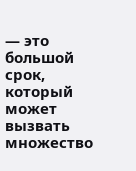— это большой срок, который может вызвать множество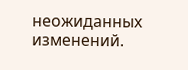неожиданных изменений.